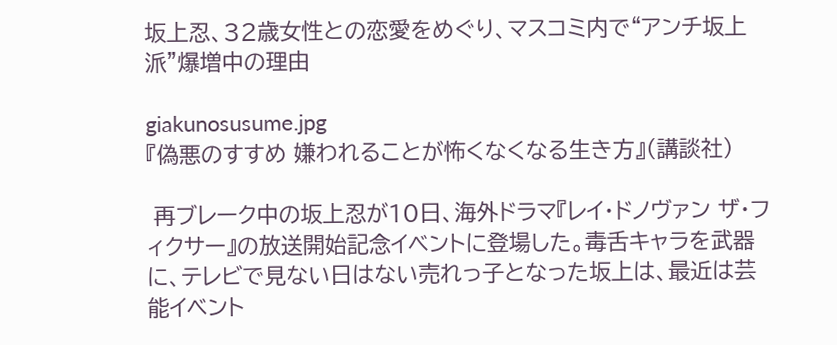坂上忍、32歳女性との恋愛をめぐり、マスコミ内で“アンチ坂上派”爆増中の理由

giakunosusume.jpg
『偽悪のすすめ 嫌われることが怖くなくなる生き方』(講談社)

 再ブレーク中の坂上忍が10日、海外ドラマ『レイ・ドノヴァン ザ・フィクサー』の放送開始記念イベントに登場した。毒舌キャラを武器に、テレビで見ない日はない売れっ子となった坂上は、最近は芸能イベント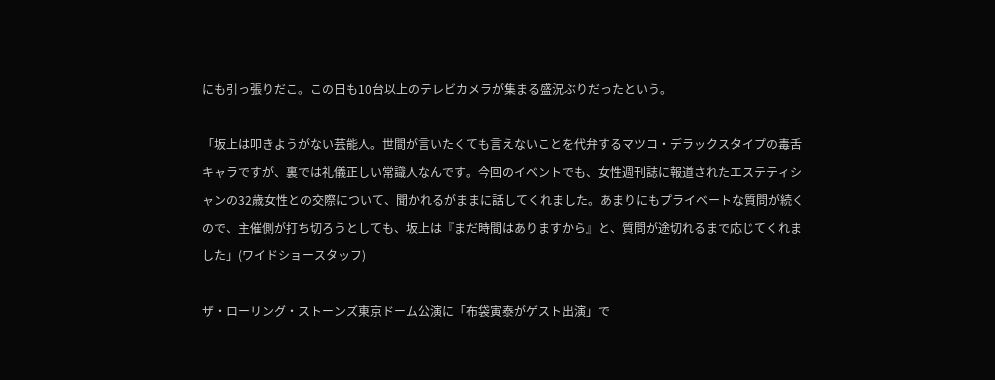にも引っ張りだこ。この日も10台以上のテレビカメラが集まる盛況ぶりだったという。

「坂上は叩きようがない芸能人。世間が言いたくても言えないことを代弁するマツコ・デラックスタイプの毒舌キャラですが、裏では礼儀正しい常識人なんです。今回のイベントでも、女性週刊誌に報道されたエステティシャンの32歳女性との交際について、聞かれるがままに話してくれました。あまりにもプライベートな質問が続くので、主催側が打ち切ろうとしても、坂上は『まだ時間はありますから』と、質問が途切れるまで応じてくれました」(ワイドショースタッフ)

ザ・ローリング・ストーンズ東京ドーム公演に「布袋寅泰がゲスト出演」で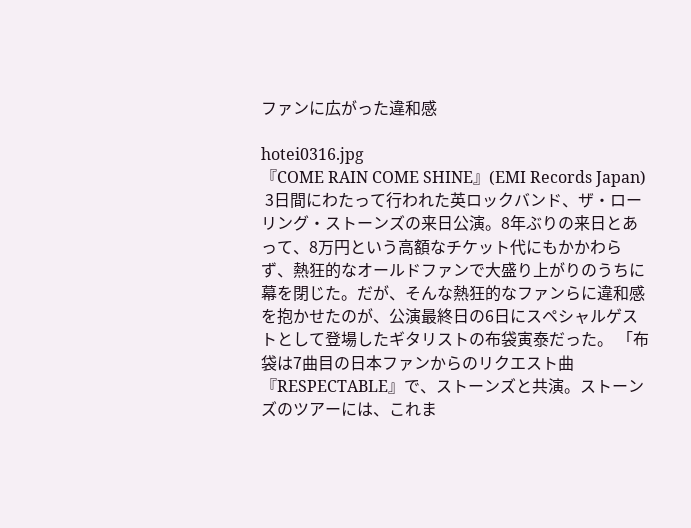ファンに広がった違和感

hotei0316.jpg
『COME RAIN COME SHINE』(EMI Records Japan)
 3日間にわたって行われた英ロックバンド、ザ・ローリング・ストーンズの来日公演。8年ぶりの来日とあって、8万円という高額なチケット代にもかかわらず、熱狂的なオールドファンで大盛り上がりのうちに幕を閉じた。だが、そんな熱狂的なファンらに違和感を抱かせたのが、公演最終日の6日にスペシャルゲストとして登場したギタリストの布袋寅泰だった。 「布袋は7曲目の日本ファンからのリクエスト曲『RESPECTABLE』で、ストーンズと共演。ストーンズのツアーには、これま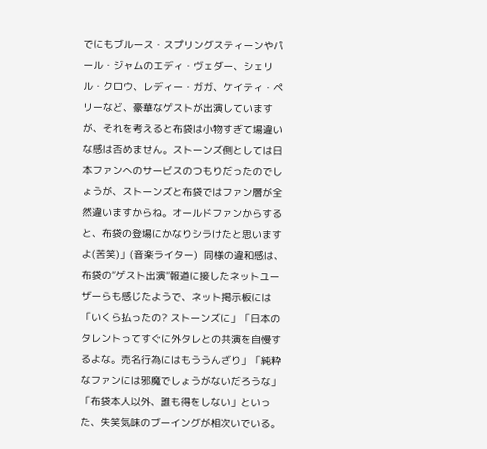でにもブルース・スプリングスティーンやパール・ジャムのエディ・ヴェダー、シェリル・クロウ、レディー・ガガ、ケイティ・ペリーなど、豪華なゲストが出演していますが、それを考えると布袋は小物すぎて場違いな感は否めません。ストーンズ側としては日本ファンへのサービスのつもりだったのでしょうが、ストーンズと布袋ではファン層が全然違いますからね。オールドファンからすると、布袋の登場にかなりシラけたと思いますよ(苦笑)」(音楽ライター)  同様の違和感は、布袋の“ゲスト出演”報道に接したネットユーザーらも感じたようで、ネット掲示板には「いくら払ったの? ストーンズに」「日本のタレントってすぐに外タレとの共演を自慢するよな。売名行為にはもううんざり」「純粋なファンには邪魔でしょうがないだろうな」「布袋本人以外、誰も得をしない」といった、失笑気味のブーイングが相次いでいる。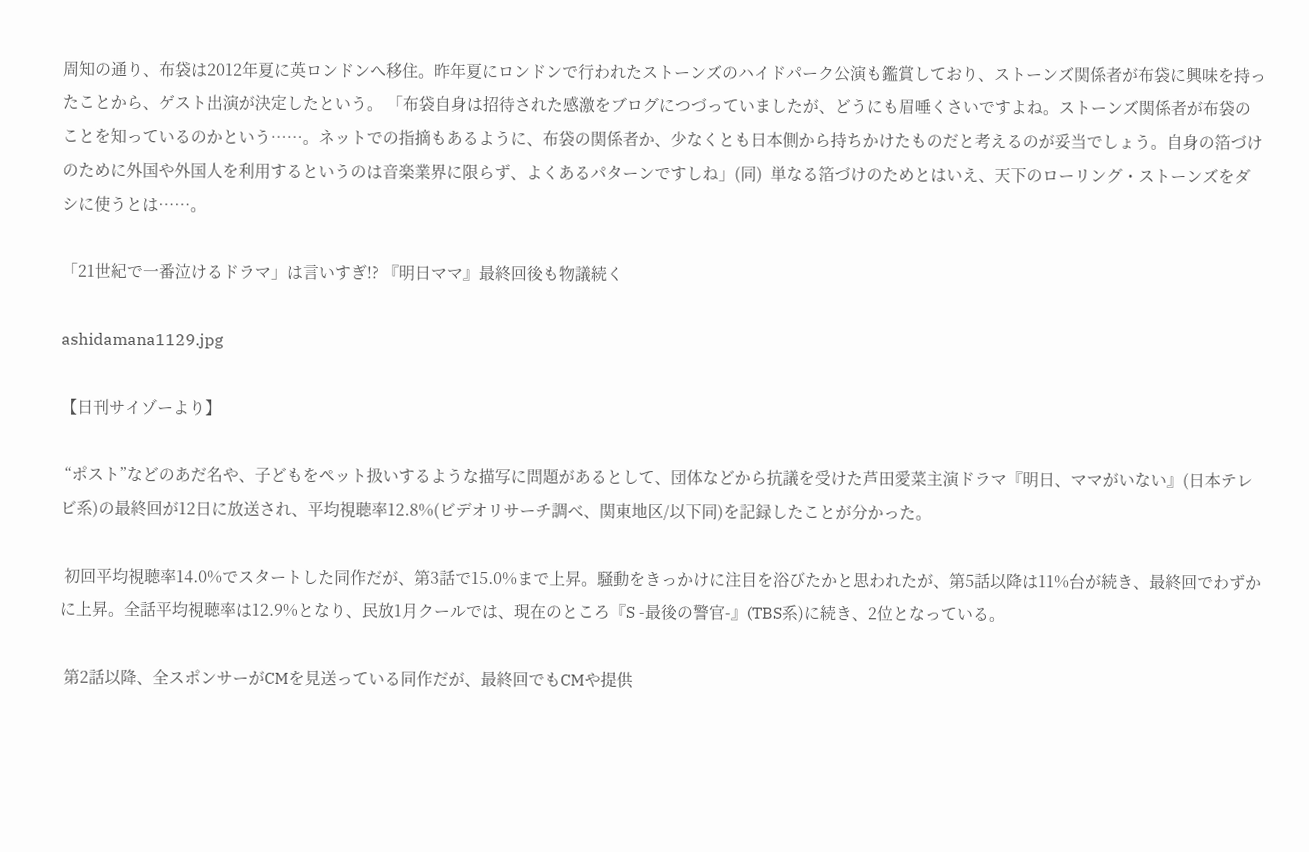周知の通り、布袋は2012年夏に英ロンドンへ移住。昨年夏にロンドンで行われたストーンズのハイドパーク公演も鑑賞しており、ストーンズ関係者が布袋に興味を持ったことから、ゲスト出演が決定したという。 「布袋自身は招待された感激をブログにつづっていましたが、どうにも眉唾くさいですよね。ストーンズ関係者が布袋のことを知っているのかという……。ネットでの指摘もあるように、布袋の関係者か、少なくとも日本側から持ちかけたものだと考えるのが妥当でしょう。自身の箔づけのために外国や外国人を利用するというのは音楽業界に限らず、よくあるパターンですしね」(同)  単なる箔づけのためとはいえ、天下のローリング・ストーンズをダシに使うとは……。

「21世紀で一番泣けるドラマ」は言いすぎ!? 『明日ママ』最終回後も物議続く

ashidamana1129.jpg

【日刊サイゾーより】

 “ポスト”などのあだ名や、子どもをペット扱いするような描写に問題があるとして、団体などから抗議を受けた芦田愛菜主演ドラマ『明日、ママがいない』(日本テレビ系)の最終回が12日に放送され、平均視聴率12.8%(ビデオリサーチ調べ、関東地区/以下同)を記録したことが分かった。

 初回平均視聴率14.0%でスタートした同作だが、第3話で15.0%まで上昇。騒動をきっかけに注目を浴びたかと思われたが、第5話以降は11%台が続き、最終回でわずかに上昇。全話平均視聴率は12.9%となり、民放1月クールでは、現在のところ『S -最後の警官-』(TBS系)に続き、2位となっている。

 第2話以降、全スポンサーがCMを見送っている同作だが、最終回でもCMや提供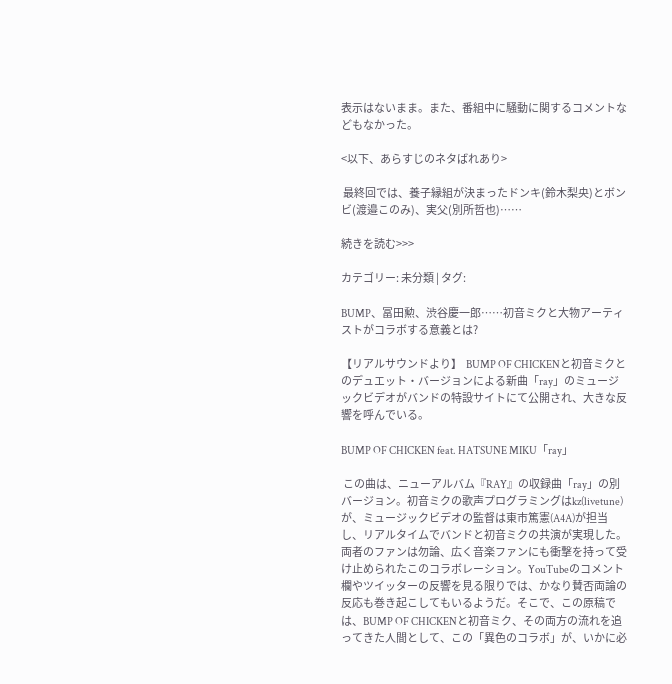表示はないまま。また、番組中に騒動に関するコメントなどもなかった。

<以下、あらすじのネタばれあり>

 最終回では、養子縁組が決まったドンキ(鈴木梨央)とボンビ(渡邉このみ)、実父(別所哲也)……

続きを読む>>>

カテゴリー: 未分類 | タグ:

BUMP、冨田勲、渋谷慶一郎……初音ミクと大物アーティストがコラボする意義とは?

【リアルサウンドより】  BUMP OF CHICKENと初音ミクとのデュエット・バージョンによる新曲「ray」のミュージックビデオがバンドの特設サイトにて公開され、大きな反響を呼んでいる。

BUMP OF CHICKEN feat. HATSUNE MIKU「ray」

 この曲は、ニューアルバム『RAY』の収録曲「ray」の別バージョン。初音ミクの歌声プログラミングはkz(livetune)が、ミュージックビデオの監督は東市篤憲(A4A)が担当し、リアルタイムでバンドと初音ミクの共演が実現した。  両者のファンは勿論、広く音楽ファンにも衝撃を持って受け止められたこのコラボレーション。YouTubeのコメント欄やツイッターの反響を見る限りでは、かなり賛否両論の反応も巻き起こしてもいるようだ。そこで、この原稿では、BUMP OF CHICKENと初音ミク、その両方の流れを追ってきた人間として、この「異色のコラボ」が、いかに必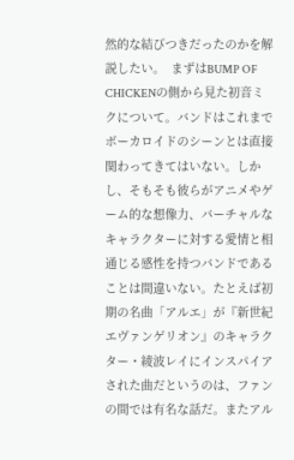然的な結びつきだったのかを解説したい。  まずはBUMP OF CHICKENの側から見た初音ミクについて。バンドはこれまでボーカロイドのシーンとは直接関わってきてはいない。しかし、そもそも彼らがアニメやゲーム的な想像力、バーチャルなキャラクターに対する愛情と相通じる感性を持つバンドであることは間違いない。たとえば初期の名曲「アルエ」が『新世紀エヴァンゲリオン』のキャラクター・綾波レイにインスパイアされた曲だというのは、ファンの間では有名な話だ。またアル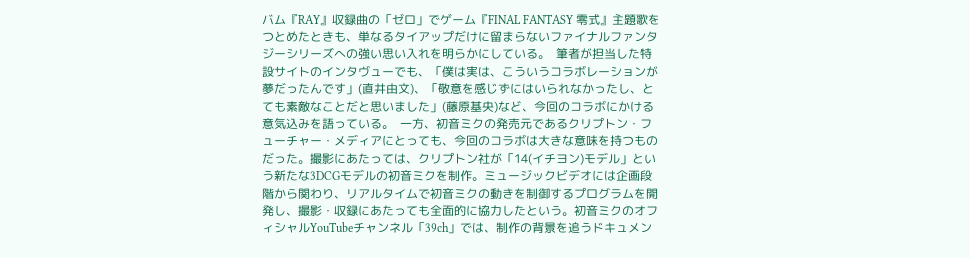バム『RAY』収録曲の「ゼロ」でゲーム『FINAL FANTASY 零式』主題歌をつとめたときも、単なるタイアップだけに留まらないファイナルファンタジーシリーズへの強い思い入れを明らかにしている。  筆者が担当した特設サイトのインタヴューでも、「僕は実は、こういうコラボレーションが夢だったんです」(直井由文)、「敬意を感じずにはいられなかったし、とても素敵なことだと思いました」(藤原基央)など、今回のコラボにかける意気込みを語っている。  一方、初音ミクの発売元であるクリプトン・フューチャー・メディアにとっても、今回のコラボは大きな意味を持つものだった。撮影にあたっては、クリプトン社が「14(イチヨン)モデル」という新たな3DCGモデルの初音ミクを制作。ミュージックビデオには企画段階から関わり、リアルタイムで初音ミクの動きを制御するプログラムを開発し、撮影・収録にあたっても全面的に協力したという。初音ミクのオフィシャルYouTubeチャンネル「39ch」では、制作の背景を追うドキュメン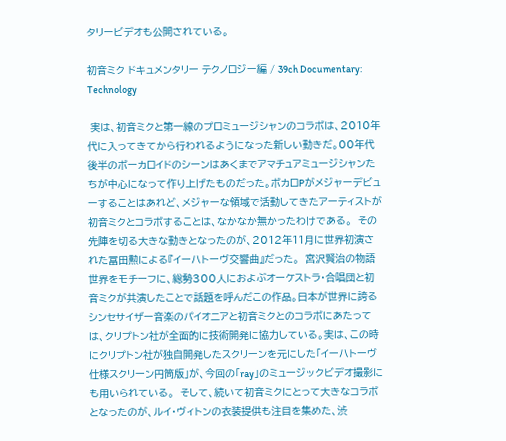タリービデオも公開されている。

初音ミク ドキュメンタリー テクノロジー編 / 39ch Documentary: Technology

 実は、初音ミクと第一線のプロミュージシャンのコラボは、2010年代に入ってきてから行われるようになった新しい動きだ。00年代後半のボーカロイドのシーンはあくまでアマチュアミュージシャンたちが中心になって作り上げたものだった。ボカロPがメジャーデビューすることはあれど、メジャーな領域で活動してきたアーティストが初音ミクとコラボすることは、なかなか無かったわけである。  その先陣を切る大きな動きとなったのが、2012年11月に世界初演された冨田勲による『イーハトーヴ交響曲』だった。  宮沢賢治の物語世界をモチーフに、総勢300人におよぶオーケストラ・合唱団と初音ミクが共演したことで話題を呼んだこの作品。日本が世界に誇るシンセサイザー音楽のパイオニアと初音ミクとのコラボにあたっては、クリプトン社が全面的に技術開発に協力している。実は、この時にクリプトン社が独自開発したスクリーンを元にした「イーハトーヴ仕様スクリーン円筒版」が、今回の「ray」のミュージックビデオ撮影にも用いられている。  そして、続いて初音ミクにとって大きなコラボとなったのが、ルイ・ヴィトンの衣装提供も注目を集めた、渋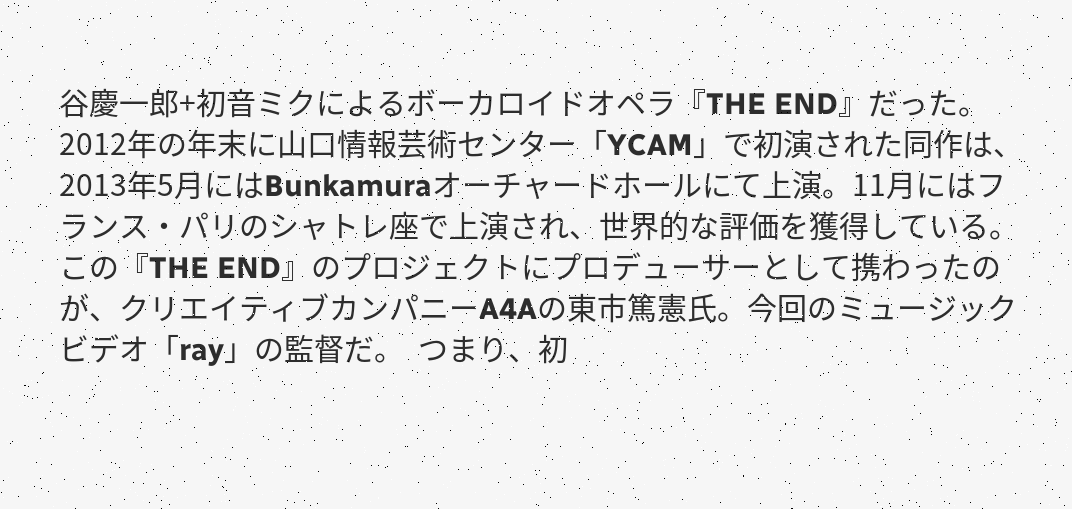谷慶一郎+初音ミクによるボーカロイドオペラ『THE END』だった。  2012年の年末に山口情報芸術センター「YCAM」で初演された同作は、2013年5月にはBunkamuraオーチャードホールにて上演。11月にはフランス・パリのシャトレ座で上演され、世界的な評価を獲得している。この『THE END』のプロジェクトにプロデューサーとして携わったのが、クリエイティブカンパニーA4Aの東市篤憲氏。今回のミュージックビデオ「ray」の監督だ。  つまり、初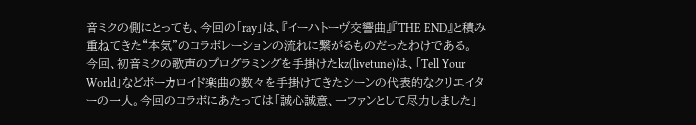音ミクの側にとっても、今回の「ray」は、『イーハトーヴ交響曲』『THE END』と積み重ねてきた“本気”のコラボレーションの流れに繋がるものだったわけである。  今回、初音ミクの歌声のプログラミングを手掛けたkz(livetune)は、「Tell Your World」などボーカロイド楽曲の数々を手掛けてきたシーンの代表的なクリエイターの一人。今回のコラボにあたっては「誠心誠意、一ファンとして尽力しました」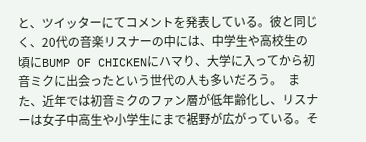と、ツイッターにてコメントを発表している。彼と同じく、20代の音楽リスナーの中には、中学生や高校生の頃にBUMP OF CHICKENにハマり、大学に入ってから初音ミクに出会ったという世代の人も多いだろう。  また、近年では初音ミクのファン層が低年齢化し、リスナーは女子中高生や小学生にまで裾野が広がっている。そ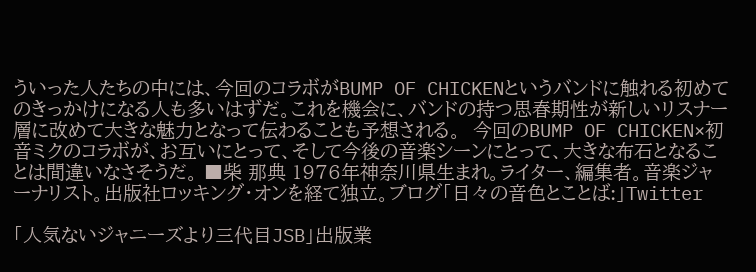ういった人たちの中には、今回のコラボがBUMP OF CHICKENというバンドに触れる初めてのきっかけになる人も多いはずだ。これを機会に、バンドの持つ思春期性が新しいリスナー層に改めて大きな魅力となって伝わることも予想される。  今回のBUMP OF CHICKEN×初音ミクのコラボが、お互いにとって、そして今後の音楽シーンにとって、大きな布石となることは間違いなさそうだ。 ■柴 那典 1976年神奈川県生まれ。ライター、編集者。音楽ジャーナリスト。出版社ロッキング・オンを経て独立。ブログ「日々の音色とことば:」Twitter

「人気ないジャニーズより三代目JSB」出版業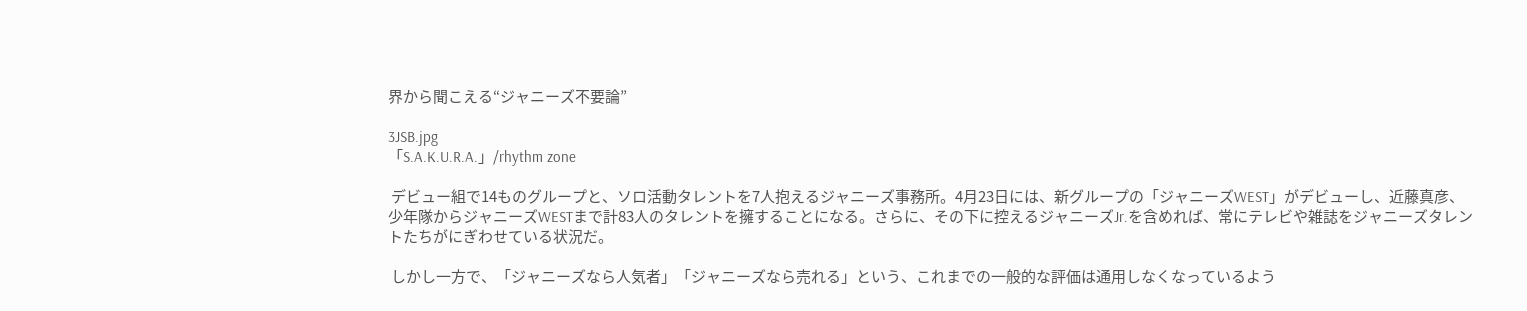界から聞こえる“ジャニーズ不要論”

3JSB.jpg
「S.A.K.U.R.A.」/rhythm zone

 デビュー組で14ものグループと、ソロ活動タレントを7人抱えるジャニーズ事務所。4月23日には、新グループの「ジャニーズWEST」がデビューし、近藤真彦、少年隊からジャニーズWESTまで計83人のタレントを擁することになる。さらに、その下に控えるジャニーズJr.を含めれば、常にテレビや雑誌をジャニーズタレントたちがにぎわせている状況だ。

 しかし一方で、「ジャニーズなら人気者」「ジャニーズなら売れる」という、これまでの一般的な評価は通用しなくなっているよう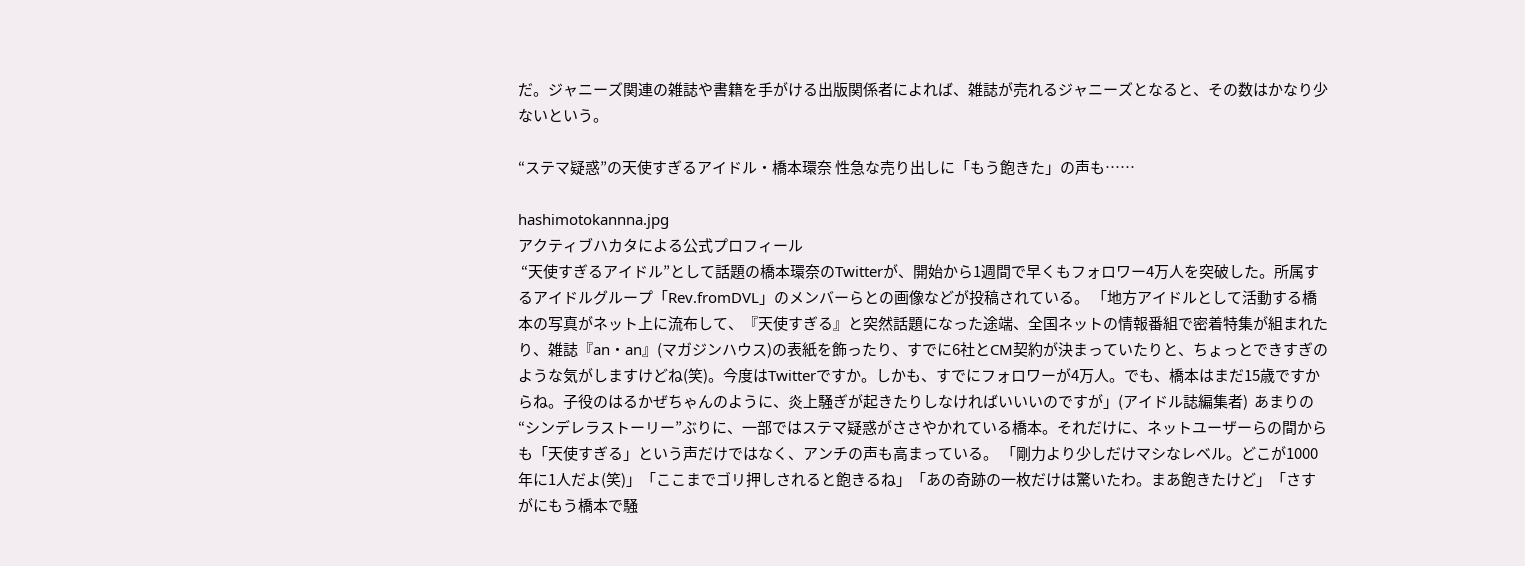だ。ジャニーズ関連の雑誌や書籍を手がける出版関係者によれば、雑誌が売れるジャニーズとなると、その数はかなり少ないという。

“ステマ疑惑”の天使すぎるアイドル・橋本環奈 性急な売り出しに「もう飽きた」の声も……

hashimotokannna.jpg
アクティブハカタによる公式プロフィール
 “天使すぎるアイドル”として話題の橋本環奈のTwitterが、開始から1週間で早くもフォロワー4万人を突破した。所属するアイドルグループ「Rev.fromDVL」のメンバーらとの画像などが投稿されている。 「地方アイドルとして活動する橋本の写真がネット上に流布して、『天使すぎる』と突然話題になった途端、全国ネットの情報番組で密着特集が組まれたり、雑誌『an・an』(マガジンハウス)の表紙を飾ったり、すでに6社とCM契約が決まっていたりと、ちょっとできすぎのような気がしますけどね(笑)。今度はTwitterですか。しかも、すでにフォロワーが4万人。でも、橋本はまだ15歳ですからね。子役のはるかぜちゃんのように、炎上騒ぎが起きたりしなければいいいのですが」(アイドル誌編集者)  あまりの“シンデレラストーリー”ぶりに、一部ではステマ疑惑がささやかれている橋本。それだけに、ネットユーザーらの間からも「天使すぎる」という声だけではなく、アンチの声も高まっている。 「剛力より少しだけマシなレベル。どこが1000年に1人だよ(笑)」「ここまでゴリ押しされると飽きるね」「あの奇跡の一枚だけは驚いたわ。まあ飽きたけど」「さすがにもう橋本で騒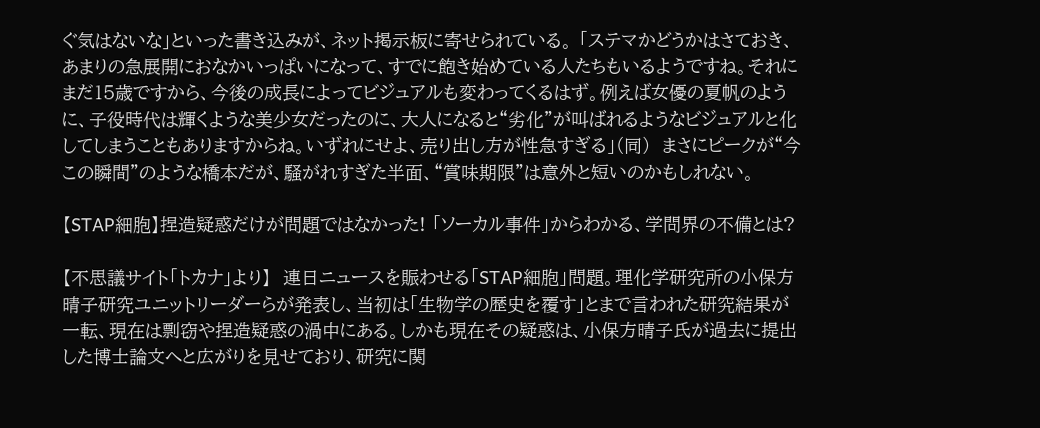ぐ気はないな」といった書き込みが、ネット掲示板に寄せられている。 「ステマかどうかはさておき、あまりの急展開におなかいっぱいになって、すでに飽き始めている人たちもいるようですね。それにまだ15歳ですから、今後の成長によってビジュアルも変わってくるはず。例えば女優の夏帆のように、子役時代は輝くような美少女だったのに、大人になると“劣化”が叫ばれるようなビジュアルと化してしまうこともありますからね。いずれにせよ、売り出し方が性急すぎる」(同)  まさにピークが“今この瞬間”のような橋本だが、騒がれすぎた半面、“賞味期限”は意外と短いのかもしれない。

【STAP細胞】捏造疑惑だけが問題ではなかった! 「ソーカル事件」からわかる、学問界の不備とは?

【不思議サイト「トカナ」より】  連日ニュースを賑わせる「STAP細胞」問題。理化学研究所の小保方晴子研究ユニットリーダーらが発表し、当初は「生物学の歴史を覆す」とまで言われた研究結果が一転、現在は剽窃や捏造疑惑の渦中にある。しかも現在その疑惑は、小保方晴子氏が過去に提出した博士論文へと広がりを見せており、研究に関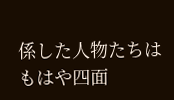係した人物たちはもはや四面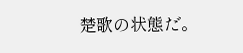楚歌の状態だ。